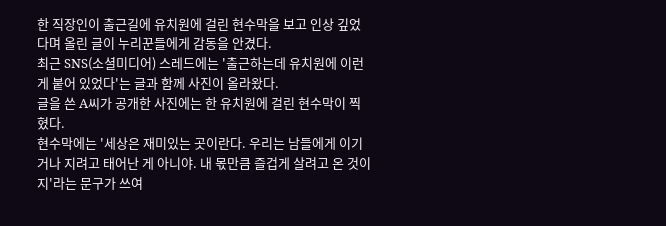한 직장인이 출근길에 유치원에 걸린 현수막을 보고 인상 깊었다며 올린 글이 누리꾼들에게 감동을 안겼다.
최근 SNS(소셜미디어) 스레드에는 '출근하는데 유치원에 이런 게 붙어 있었다'는 글과 함께 사진이 올라왔다.
글을 쓴 A씨가 공개한 사진에는 한 유치원에 걸린 현수막이 찍혔다.
현수막에는 '세상은 재미있는 곳이란다. 우리는 남들에게 이기거나 지려고 태어난 게 아니야. 내 몫만큼 즐겁게 살려고 온 것이지'라는 문구가 쓰여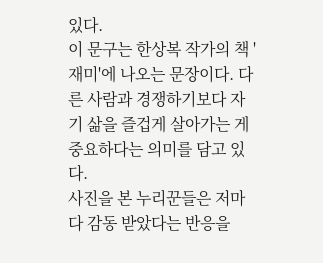있다.
이 문구는 한상복 작가의 책 '재미'에 나오는 문장이다. 다른 사람과 경쟁하기보다 자기 삶을 즐겁게 살아가는 게 중요하다는 의미를 담고 있다.
사진을 본 누리꾼들은 저마다 감동 받았다는 반응을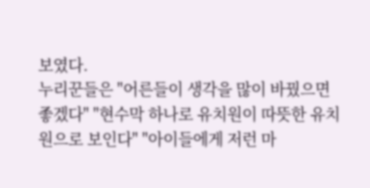보였다.
누리꾼들은 "어른들이 생각을 많이 바꿨으면 좋겠다" "현수막 하나로 유치원이 따뜻한 유치원으로 보인다" "아이들에게 저런 마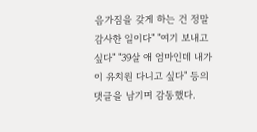음가짐을 갖게 하는 건 정말 감사한 일이다" "여기 보내고 싶다" "39살 애 엄마인데 내가 이 유치원 다니고 싶다" 등의 댓글을 남기며 감동했다.